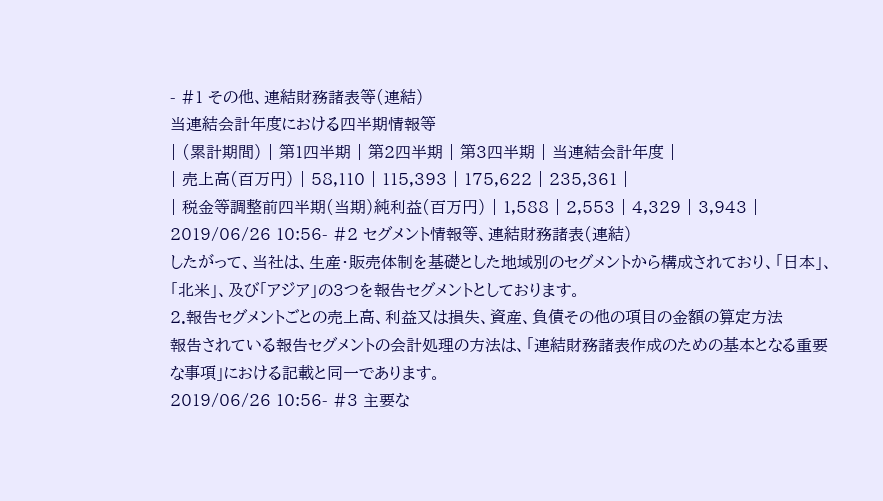- #1 その他、連結財務諸表等(連結)
当連結会計年度における四半期情報等
| (累計期間) | 第1四半期 | 第2四半期 | 第3四半期 | 当連結会計年度 |
| 売上高(百万円) | 58,110 | 115,393 | 175,622 | 235,361 |
| 税金等調整前四半期(当期)純利益(百万円) | 1,588 | 2,553 | 4,329 | 3,943 |
2019/06/26 10:56- #2 セグメント情報等、連結財務諸表(連結)
したがって、当社は、生産・販売体制を基礎とした地域別のセグメントから構成されており、「日本」、「北米」、及び「アジア」の3つを報告セグメントとしております。
2.報告セグメントごとの売上高、利益又は損失、資産、負債その他の項目の金額の算定方法
報告されている報告セグメントの会計処理の方法は、「連結財務諸表作成のための基本となる重要な事項」における記載と同一であります。
2019/06/26 10:56- #3 主要な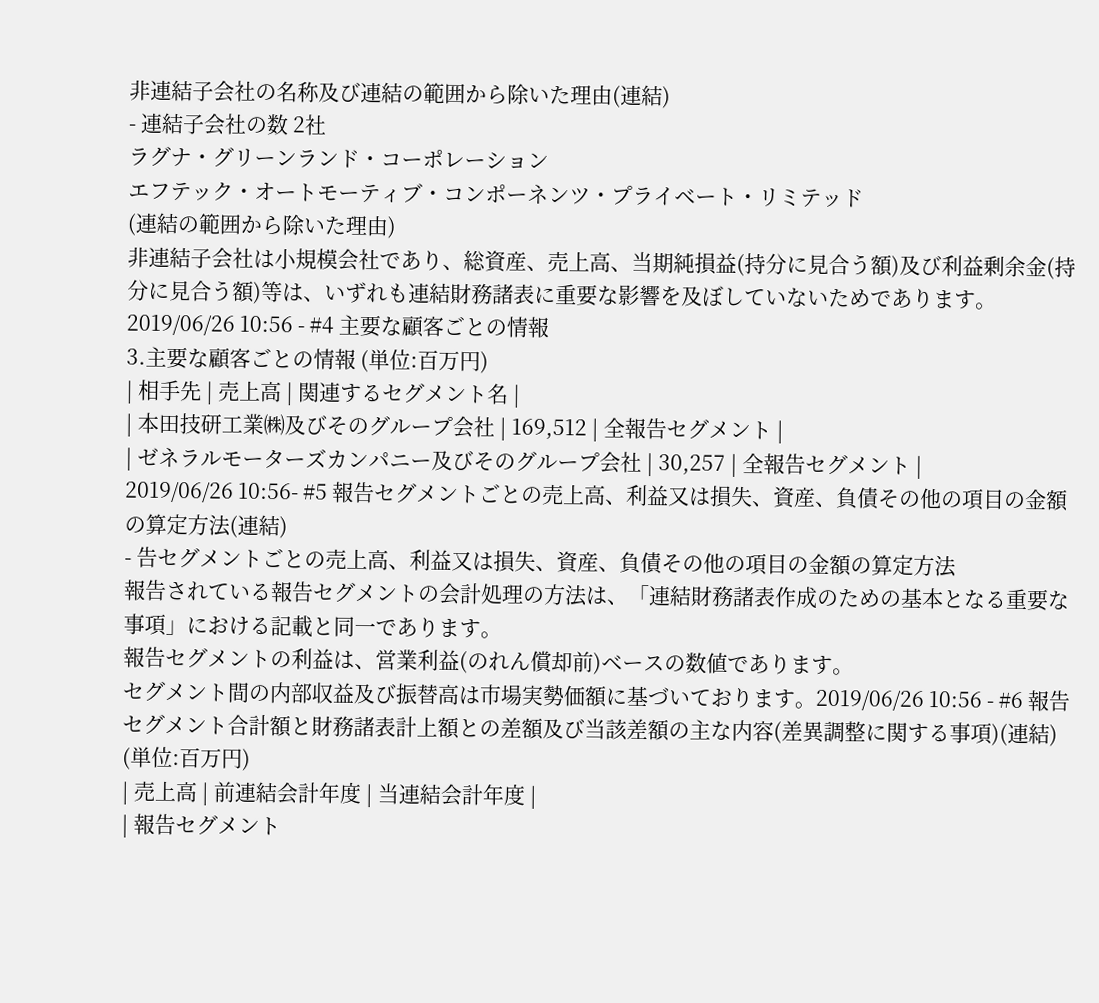非連結子会社の名称及び連結の範囲から除いた理由(連結)
- 連結子会社の数 2社
ラグナ・グリーンランド・コーポレーション
エフテック・オートモーティブ・コンポーネンツ・プライベート・リミテッド
(連結の範囲から除いた理由)
非連結子会社は小規模会社であり、総資産、売上高、当期純損益(持分に見合う額)及び利益剰余金(持分に見合う額)等は、いずれも連結財務諸表に重要な影響を及ぼしていないためであります。2019/06/26 10:56 - #4 主要な顧客ごとの情報
3.主要な顧客ごとの情報 (単位:百万円)
| 相手先 | 売上高 | 関連するセグメント名 |
| 本田技研工業㈱及びそのグループ会社 | 169,512 | 全報告セグメント |
| ゼネラルモーターズカンパニー及びそのグループ会社 | 30,257 | 全報告セグメント |
2019/06/26 10:56- #5 報告セグメントごとの売上高、利益又は損失、資産、負債その他の項目の金額の算定方法(連結)
- 告セグメントごとの売上高、利益又は損失、資産、負債その他の項目の金額の算定方法
報告されている報告セグメントの会計処理の方法は、「連結財務諸表作成のための基本となる重要な事項」における記載と同一であります。
報告セグメントの利益は、営業利益(のれん償却前)ベースの数値であります。
セグメント間の内部収益及び振替高は市場実勢価額に基づいております。2019/06/26 10:56 - #6 報告セグメント合計額と財務諸表計上額との差額及び当該差額の主な内容(差異調整に関する事項)(連結)
(単位:百万円)
| 売上高 | 前連結会計年度 | 当連結会計年度 |
| 報告セグメント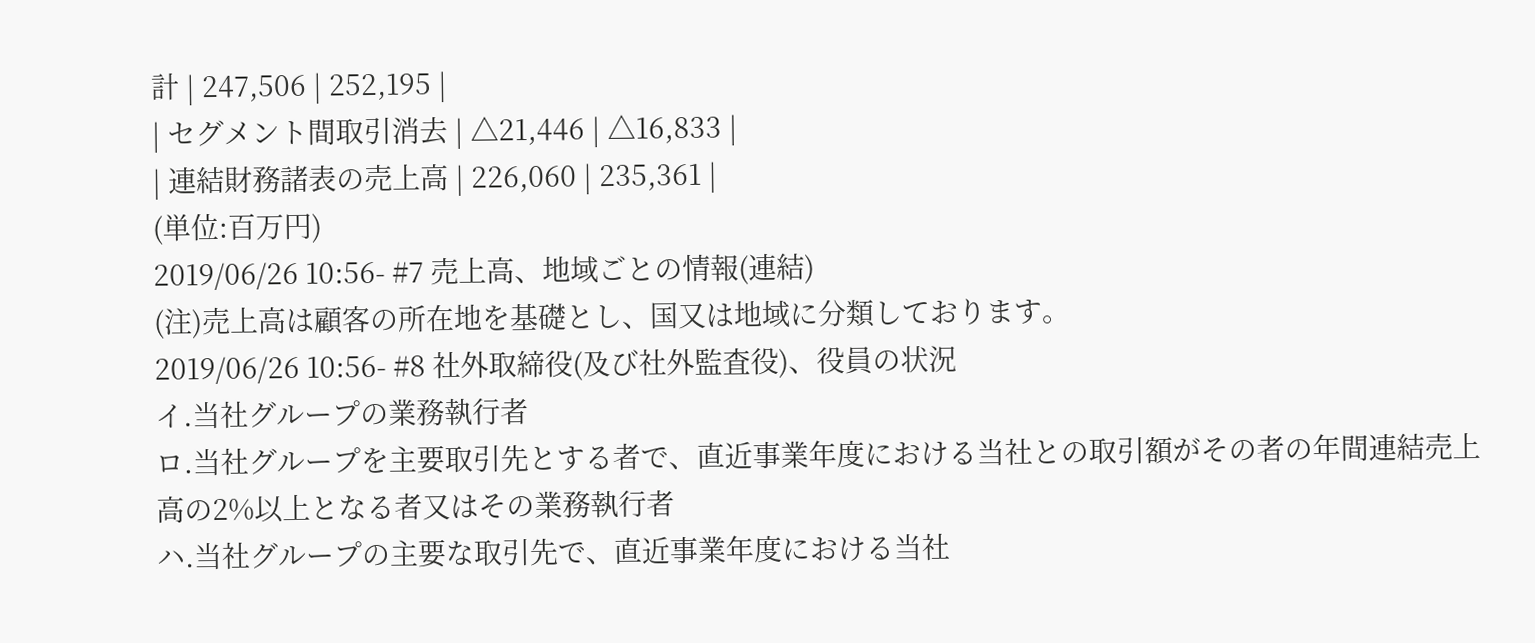計 | 247,506 | 252,195 |
| セグメント間取引消去 | △21,446 | △16,833 |
| 連結財務諸表の売上高 | 226,060 | 235,361 |
(単位:百万円)
2019/06/26 10:56- #7 売上高、地域ごとの情報(連結)
(注)売上高は顧客の所在地を基礎とし、国又は地域に分類しております。
2019/06/26 10:56- #8 社外取締役(及び社外監査役)、役員の状況
イ.当社グループの業務執行者
ロ.当社グループを主要取引先とする者で、直近事業年度における当社との取引額がその者の年間連結売上高の2%以上となる者又はその業務執行者
ハ.当社グループの主要な取引先で、直近事業年度における当社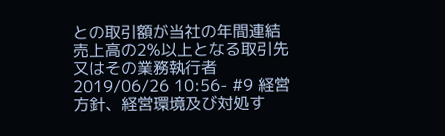との取引額が当社の年間連結売上高の2%以上となる取引先又はその業務執行者
2019/06/26 10:56- #9 経営方針、経営環境及び対処す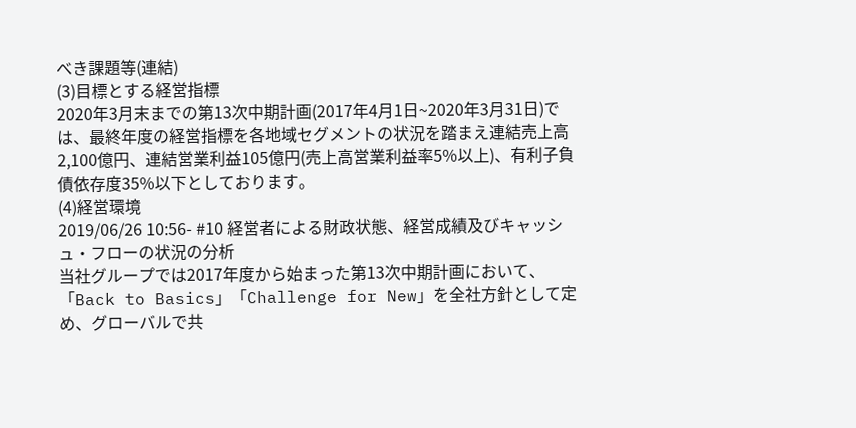べき課題等(連結)
(3)目標とする経営指標
2020年3月末までの第13次中期計画(2017年4月1日~2020年3月31日)では、最終年度の経営指標を各地域セグメントの状況を踏まえ連結売上高2,100億円、連結営業利益105億円(売上高営業利益率5%以上)、有利子負債依存度35%以下としております。
(4)経営環境
2019/06/26 10:56- #10 経営者による財政状態、経営成績及びキャッシュ・フローの状況の分析
当社グループでは2017年度から始まった第13次中期計画において、「Back to Basics」「Challenge for New」を全社方針として定め、グローバルで共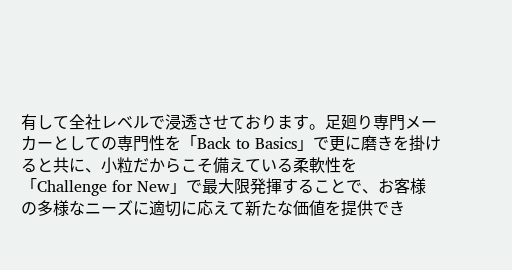有して全社レベルで浸透させております。足廻り専門メーカーとしての専門性を「Back to Basics」で更に磨きを掛けると共に、小粒だからこそ備えている柔軟性を「Challenge for New」で最大限発揮することで、お客様の多様なニーズに適切に応えて新たな価値を提供でき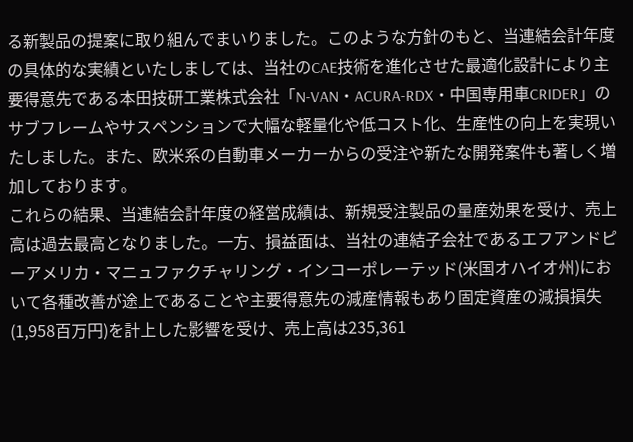る新製品の提案に取り組んでまいりました。このような方針のもと、当連結会計年度の具体的な実績といたしましては、当社のCAE技術を進化させた最適化設計により主要得意先である本田技研工業株式会社「N-VAN・ACURA-RDX・中国専用車CRIDER」のサブフレームやサスペンションで大幅な軽量化や低コスト化、生産性の向上を実現いたしました。また、欧米系の自動車メーカーからの受注や新たな開発案件も著しく増加しております。
これらの結果、当連結会計年度の経営成績は、新規受注製品の量産効果を受け、売上高は過去最高となりました。一方、損益面は、当社の連結子会社であるエフアンドピーアメリカ・マニュファクチャリング・インコーポレーテッド(米国オハイオ州)において各種改善が途上であることや主要得意先の減産情報もあり固定資産の減損損失(1,958百万円)を計上した影響を受け、売上高は235,361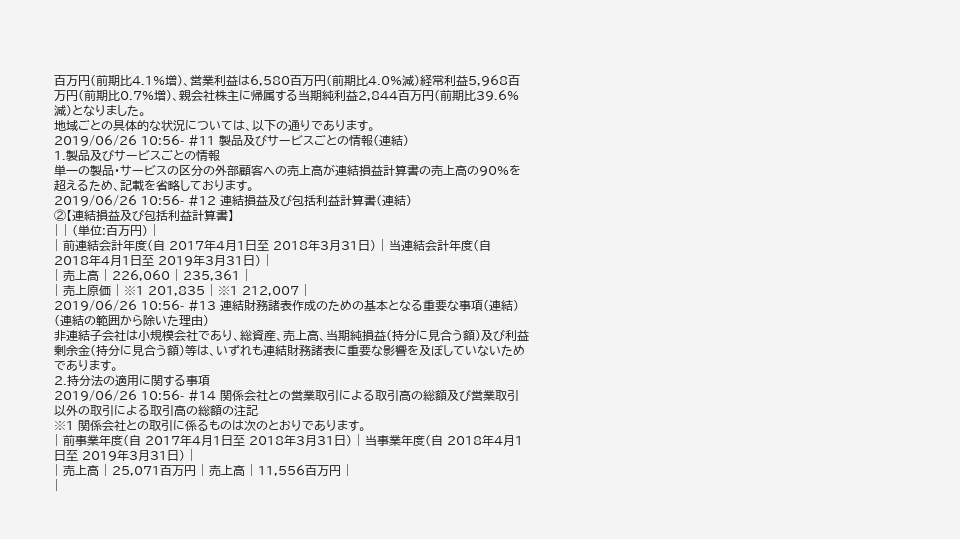百万円(前期比4.1%増)、営業利益は6,580百万円(前期比4.0%減)経常利益5,968百万円(前期比0.7%増)、親会社株主に帰属する当期純利益2,844百万円(前期比39.6%減)となりました。
地域ごとの具体的な状況については、以下の通りであります。
2019/06/26 10:56- #11 製品及びサービスごとの情報(連結)
1.製品及びサービスごとの情報
単一の製品・サービスの区分の外部顧客への売上高が連結損益計算書の売上高の90%を超えるため、記載を省略しております。
2019/06/26 10:56- #12 連結損益及び包括利益計算書(連結)
②【連結損益及び包括利益計算書】
| | (単位:百万円) |
| 前連結会計年度(自 2017年4月1日至 2018年3月31日) | 当連結会計年度(自 2018年4月1日至 2019年3月31日) |
| 売上高 | 226,060 | 235,361 |
| 売上原価 | ※1 201,835 | ※1 212,007 |
2019/06/26 10:56- #13 連結財務諸表作成のための基本となる重要な事項(連結)
(連結の範囲から除いた理由)
非連結子会社は小規模会社であり、総資産、売上高、当期純損益(持分に見合う額)及び利益剰余金(持分に見合う額)等は、いずれも連結財務諸表に重要な影響を及ぼしていないためであります。
2.持分法の適用に関する事項
2019/06/26 10:56- #14 関係会社との営業取引による取引高の総額及び営業取引以外の取引による取引高の総額の注記
※1 関係会社との取引に係るものは次のとおりであります。
| 前事業年度(自 2017年4月1日至 2018年3月31日) | 当事業年度(自 2018年4月1日至 2019年3月31日) |
| 売上高 | 25,071百万円 | 売上高 | 11,556百万円 |
|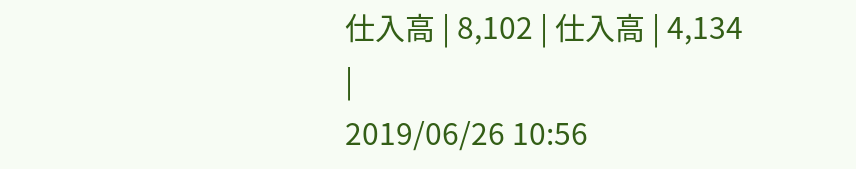仕入高 | 8,102 | 仕入高 | 4,134 |
2019/06/26 10:56